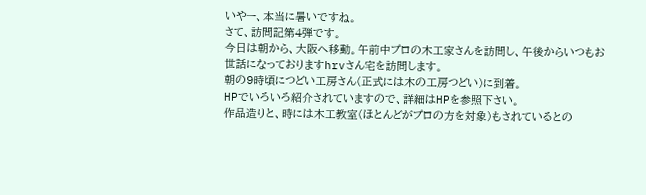いやー、本当に暑いですね。
さて、訪問記第4弾です。
今日は朝から、大阪へ移動。午前中プロの木工家さんを訪問し、午後からいつもお世話になっておりますhrvさん宅を訪問します。
朝の9時頃につどい工房さん(正式には木の工房つどい)に到着。
HPでいろいろ紹介されていますので、詳細はHPを参照下さい。
作品造りと、時には木工教室(ほとんどがプロの方を対象)もされているとの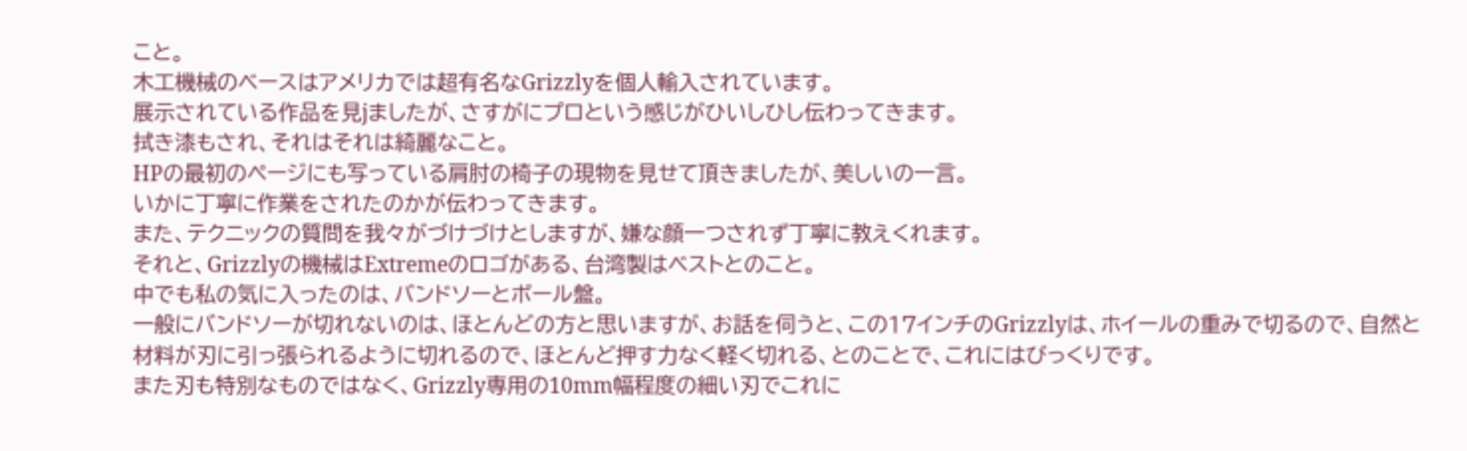こと。
木工機械のベースはアメリカでは超有名なGrizzlyを個人輸入されています。
展示されている作品を見jましたが、さすがにプロという感じがひいしひし伝わってきます。
拭き漆もされ、それはそれは綺麗なこと。
HPの最初のページにも写っている肩肘の椅子の現物を見せて頂きましたが、美しいの一言。
いかに丁寧に作業をされたのかが伝わってきます。
また、テクニックの質問を我々がづけづけとしますが、嫌な顔一つされず丁寧に教えくれます。
それと、Grizzlyの機械はExtremeのロゴがある、台湾製はベストとのこと。
中でも私の気に入ったのは、バンドソーとボール盤。
一般にバンドソーが切れないのは、ほとんどの方と思いますが、お話を伺うと、この17インチのGrizzlyは、ホイールの重みで切るので、自然と材料が刃に引っ張られるように切れるので、ほとんど押す力なく軽く切れる、とのことで、これにはびっくりです。
また刃も特別なものではなく、Grizzly専用の10mm幅程度の細い刃でこれに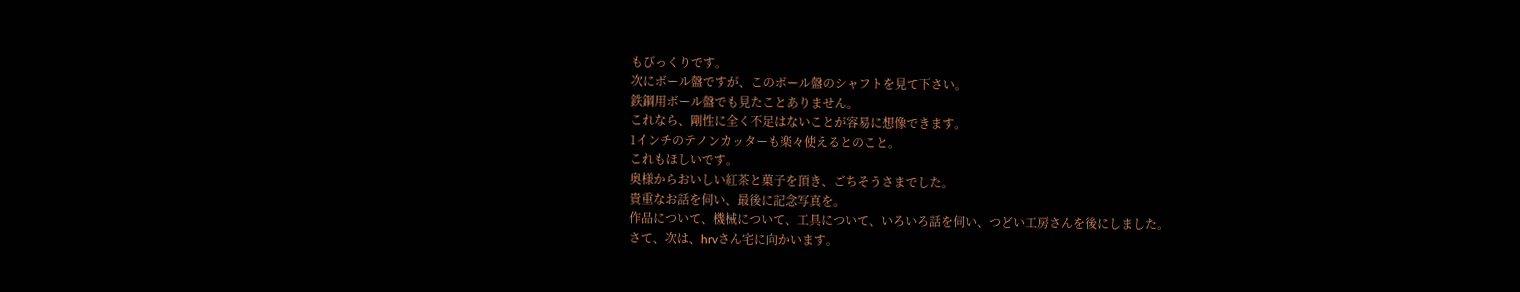もびっくりです。
次にボール盤ですが、このボール盤のシャフトを見て下さい。
鉄鋼用ボール盤でも見たことありません。
これなら、剛性に全く不足はないことが容易に想像できます。
1インチのテノンカッターも楽々使えるとのこと。
これもほしいです。
奥様からおいしい紅茶と菓子を頂き、ごちそうさまでした。
貴重なお話を伺い、最後に記念写真を。
作品について、機械について、工具について、いろいろ話を伺い、つどい工房さんを後にしました。
さて、次は、hrvさん宅に向かいます。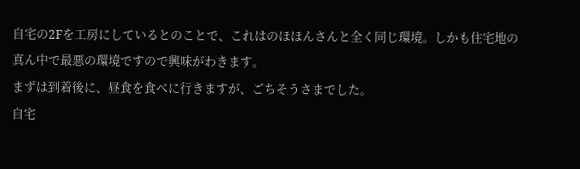自宅の2Fを工房にしているとのことで、これはのほほんさんと全く同じ環境。しかも住宅地の真ん中で最悪の環境ですので興味がわきます。
まずは到着後に、昼食を食べに行きますが、ごちそうさまでした。
自宅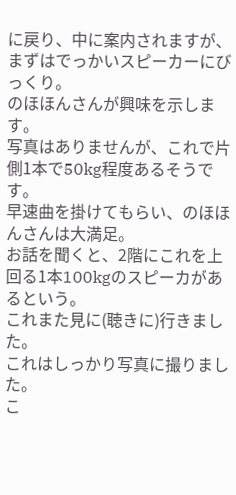に戻り、中に案内されますが、まずはでっかいスピーカーにびっくり。
のほほんさんが興味を示します。
写真はありませんが、これで片側1本で50kg程度あるそうです。
早速曲を掛けてもらい、のほほんさんは大満足。
お話を聞くと、2階にこれを上回る1本100kgのスピーカがあるという。
これまた見に(聴きに)行きました。
これはしっかり写真に撮りました。
こ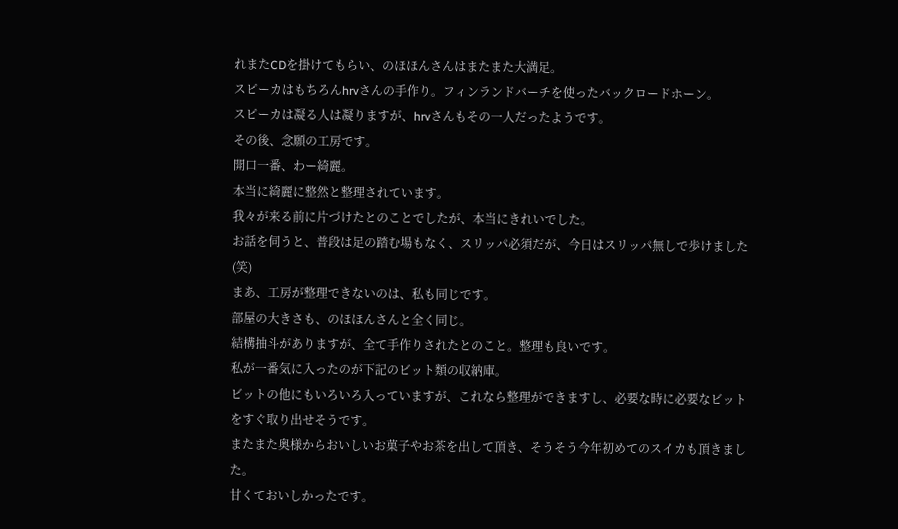れまたCDを掛けてもらい、のほほんさんはまたまた大満足。
スピーカはもちろんhrvさんの手作り。フィンランドバーチを使ったバックロードホーン。
スピーカは凝る人は凝りますが、hrvさんもその一人だったようです。
その後、念願の工房です。
開口一番、わー綺麗。
本当に綺麗に整然と整理されています。
我々が来る前に片づけたとのことでしたが、本当にきれいでした。
お話を伺うと、普段は足の踏む場もなく、スリッパ必須だが、今日はスリッパ無しで歩けました(笑)
まあ、工房が整理できないのは、私も同じです。
部屋の大きさも、のほほんさんと全く同じ。
結構抽斗がありますが、全て手作りされたとのこと。整理も良いです。
私が一番気に入ったのが下記のビット類の収納庫。
ビットの他にもいろいろ入っていますが、これなら整理ができますし、必要な時に必要なビットをすぐ取り出せそうです。
またまた奥様からおいしいお菓子やお茶を出して頂き、そうそう今年初めてのスイカも頂きました。
甘くておいしかったです。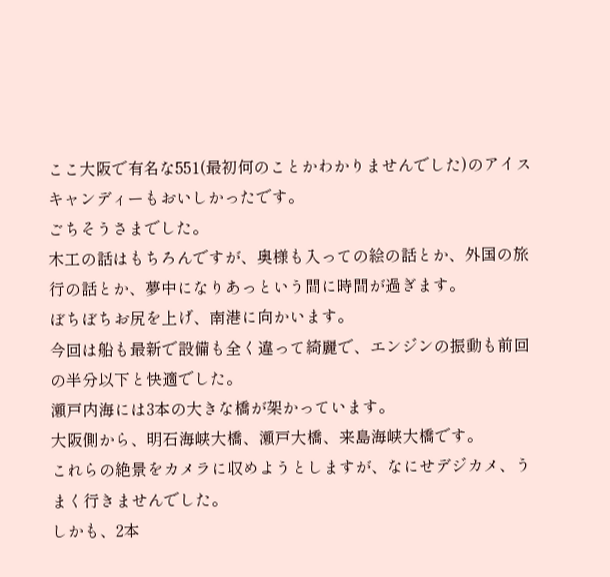ここ大阪で有名な551(最初何のことかわかりませんでした)のアイスキャンディーもおいしかったです。
ごちそうさまでした。
木工の話はもちろんですが、奥様も入っての絵の話とか、外国の旅行の話とか、夢中になりあっという間に時間が過ぎます。
ぼちぼちお尻を上げ、南港に向かいます。
今回は船も最新で設備も全く違って綺麗で、エンジンの振動も前回の半分以下と快適でした。
瀬戸内海には3本の大きな橋が架かっています。
大阪側から、明石海峡大橋、瀬戸大橋、来島海峡大橋です。
これらの絶景をカメラに収めようとしますが、なにせデジカメ、うまく行きませんでした。
しかも、2本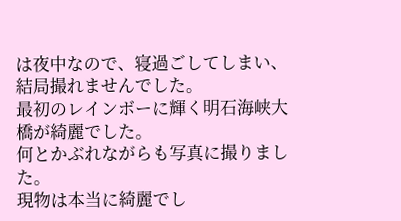は夜中なので、寝過ごしてしまい、結局撮れませんでした。
最初のレインボーに輝く明石海峡大橋が綺麗でした。
何とかぶれながらも写真に撮りました。
現物は本当に綺麗でし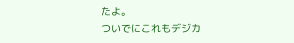たよ。
ついでにこれもデジカ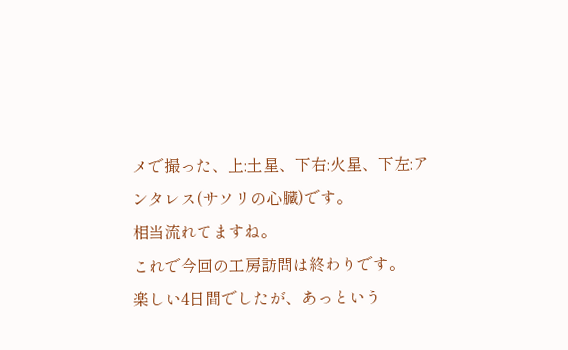メで撮った、上:土星、下右:火星、下左:アンタレス(サソリの心臓)です。
相当流れてますね。
これで今回の工房訪問は終わりです。
楽しい4日間でしたが、あっという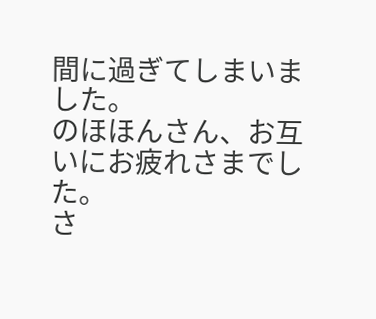間に過ぎてしまいました。
のほほんさん、お互いにお疲れさまでした。
さ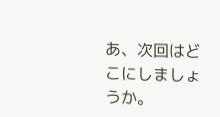あ、次回はどこにしましょうか。